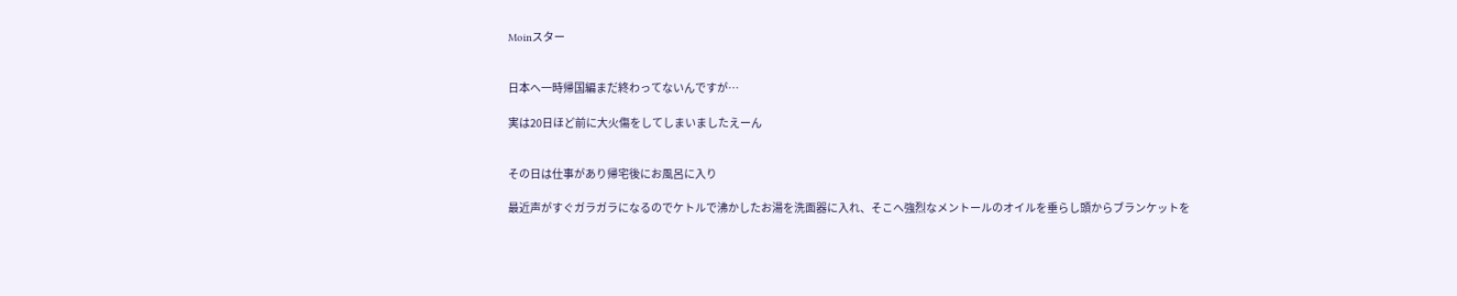Moinスター


日本へ一時帰国編まだ終わってないんですが…

実は20日ほど前に大火傷をしてしまいましたえーん


その日は仕事があり帰宅後にお風呂に入り

最近声がすぐガラガラになるのでケトルで沸かしたお湯を洗面器に入れ、そこへ強烈なメントールのオイルを垂らし頭からブランケットを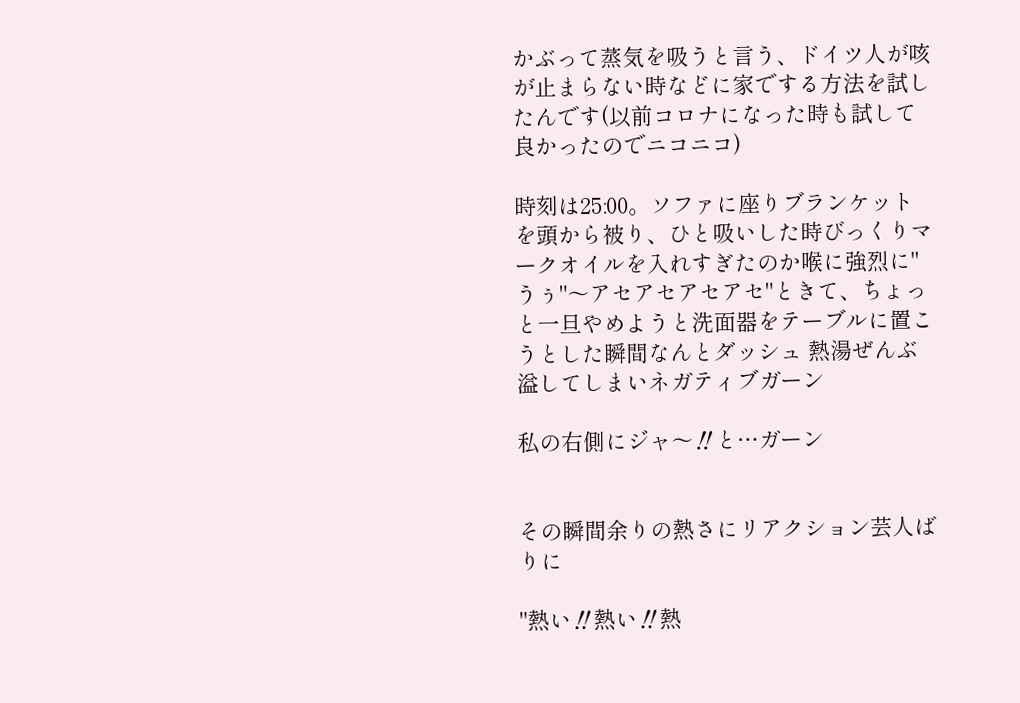かぶって蒸気を吸うと言う、ドイツ人が咳が止まらない時などに家でする方法を試したんです(以前コロナになった時も試して良かったのでニコニコ)

時刻は25:00。ソファに座りブランケットを頭から被り、ひと吸いした時びっくりマークオイルを入れすぎたのか喉に強烈に"うぅ"〜アセアセアセアセ"ときて、ちょっと一旦やめようと洗面器をテーブルに置こうとした瞬間なんとダッシュ 熱湯ぜんぶ溢してしまいネガティブガーン

私の右側にジャ〜‼と…ガーン


その瞬間余りの熱さにリアクション芸人ばりに

"熱い‼熱い‼熱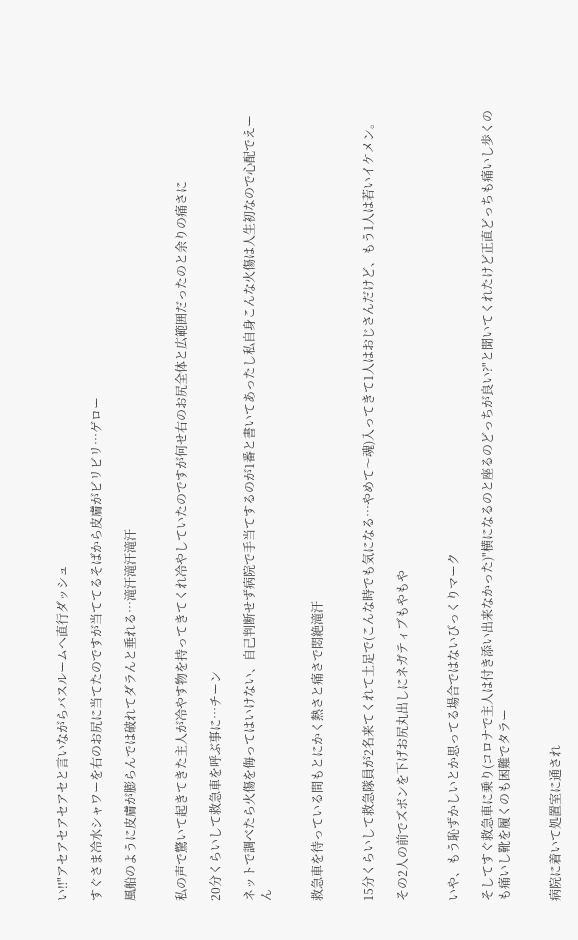い‼"アセアセアセアセと言いながらバスルームへ直行ダッシュ

すぐさま冷水シャワーを右のお尻に当てたのですが当ててるそばから皮膚がビリビリ…ゲロー

風船のように皮膚が膨らんでは破れてダラんと垂れる…滝汗滝汗滝汗


私の声で驚いて起きてきた主人が冷やす物を持ってきてくれ冷やしていたのですが何せ右のお尻全体と広範囲だったのと余りの痛さに

20分くらいして救急車を呼ぶ事に…チーン

ネットで調べたら火傷を侮ってはいけない、自己判断せず病院で手当てするのが1番と書いてあったし私自身こんな火傷は人生初なので心配でえーん


救急車を待っている間もとにかく熱さと痛さで悶絶滝汗


15分くらいして救急隊員が2名来てくれて土足で(こんな時でも気になる…やめて〜魂)入ってきて1人はおじさんだけど、もう1人は若いイケメン。

その2人の前でズボンを下げお尻丸出しにネガティブもやもや


いや、もう恥ずかしいとか思ってる場合ではないびっくりマーク

そしてすぐ救急車に乗り(コロナで主人は付き添い出来なかった)"横になるのと座るのどっちが良い?"と聞いてくれたけど正直どっちも痛いし歩くのも痛いし靴を履くのも困難でタラー


病院に着いて処置室に通され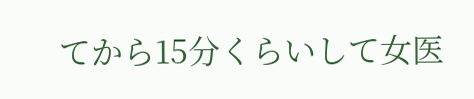てから15分くらいして女医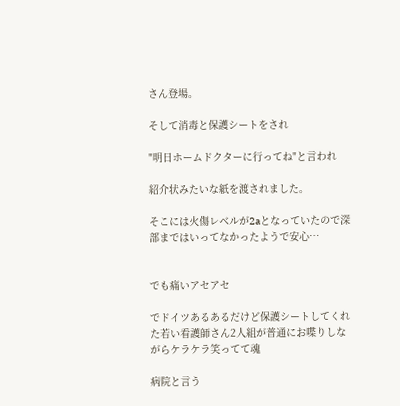さん登場。

そして消毒と保護シートをされ

"明日ホームドクターに行ってね"と言われ

紹介状みたいな紙を渡されました。

そこには火傷レベルが2aとなっていたので深部まではいってなかったようで安心…


でも痛いアセアセ

でドイツあるあるだけど保護シートしてくれた若い看護師さん2人組が普通にお喋りしながらケラケラ笑ってて魂

病院と言う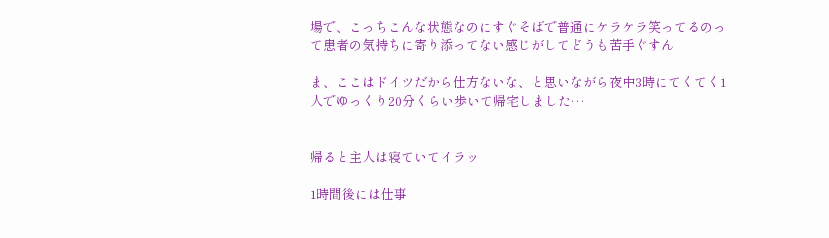場で、こっちこんな状態なのにすぐそばで普通にケラケラ笑ってるのって患者の気持ちに寄り添ってない感じがしてどうも苦手ぐすん

ま、ここはドイツだから仕方ないな、と思いながら夜中3時にてくてく1人でゆっくり20分くらい歩いて帰宅しました…


帰ると主人は寝ていてイラッ

1時間後には仕事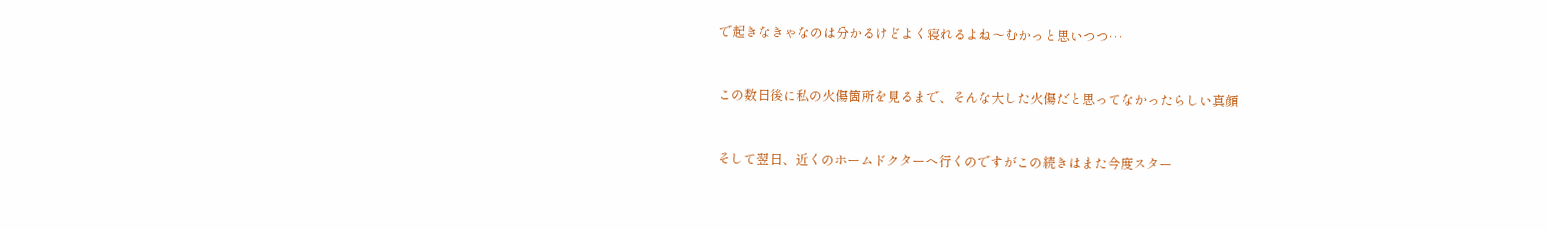で起きなきゃなのは分かるけどよく寝れるよね〜むかっと思いつつ…


この数日後に私の火傷箇所を見るまで、そんな大した火傷だと思ってなかったらしい真顔


そして翌日、近くのホームドクターへ行くのですがこの続きはまた今度スター